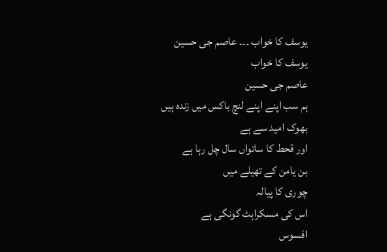یوسف کا خواب ۔۔۔ عاصم جی حسین
یوسف کا خواب
عاصم جی حسین
ہم سب اپنے اپنے لنچ باکس میں زندہ ہیں
بھوک امید سے ہے
اور قحط کا ساتواں سال چل رہا ہے
بن یامن کے تھیلے میں
چوری کا پیالہ
اس کی مسکراہٹ گونگی ہے
افسوس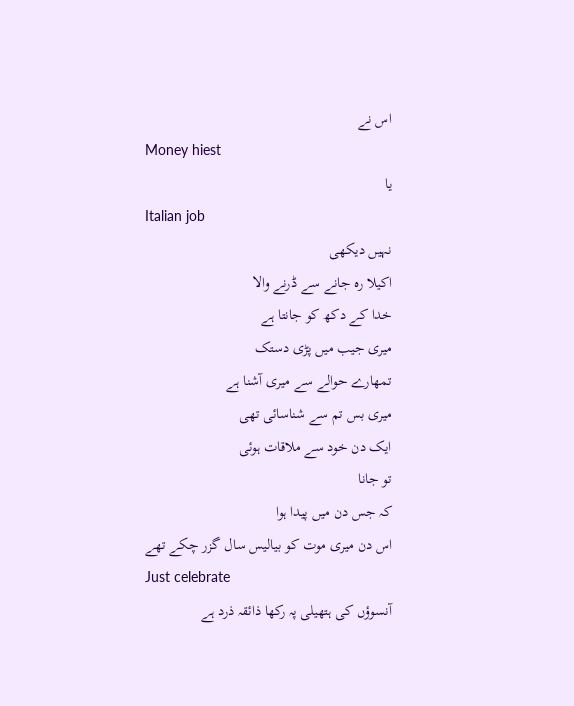اس نے
Money hiest
یا
Italian job
نہیں دیکھی
اکیلا رہ جانے سے ڈرنے والا
خدا کے دکھ کو جانتا ہے
میری جیب میں پڑی دستک
تمھارے حوالے سے میری آشنا ہے
میری بس تم سے شناسائی تھی
ایک دن خود سے ملاقات ہوئی
تو جانا
کہ جس دن میں پیدا ہوا
اس دن میری موت کو بیالیس سال گزر چکے تھے
Just celebrate
آنسوؤں کی ہتھیلی پہ رکھا ذائقہ ذرد ہے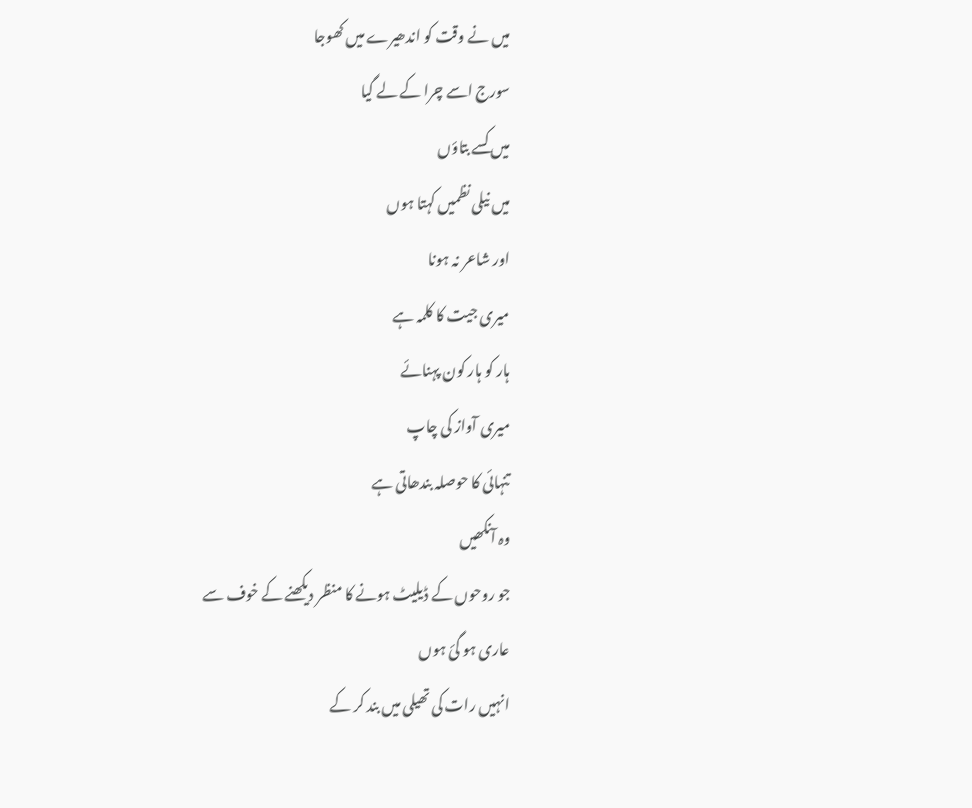میں نے وقت کو اندھیرے میں کھوجا
سورج اسے چرا کے لے گیا
میں کسے بتاؤں
میں نیلی نظمیں کہتا ہوں
اور شاعر نہ ہونا
میری جیت کا کلمہ ہے
ہار کو ہار کون پہنائے
میری آواز کی چاپ
تنہائی کا حوصلہ بندھاتی ہے
وہ آنکھیں
جو روحوں کے ڈیلیٹ ہونے کا منظر دیکھنے کے خوف سے
عاری ہو گئ ہوں
انہیں رات کی تھیلی میں بند کر کے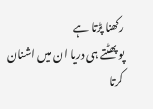رکھنا پڑتا ہے
پو پھٹتے ہی دریا ان میں اشنان کرتا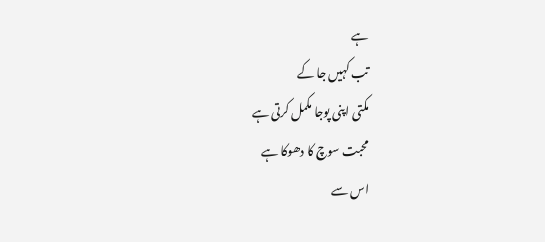ہے
تب کہیں جا کے
مکتی اپنی پوجا مکمل کرتی ہے
محبت سوچ کا دھوکا ہے
اس سے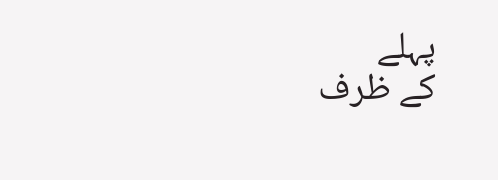پہلے
کے ظرف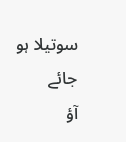سوتیلا ہو جائے
آؤ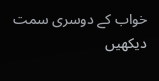خواب کے دوسری سمت دیکھیں